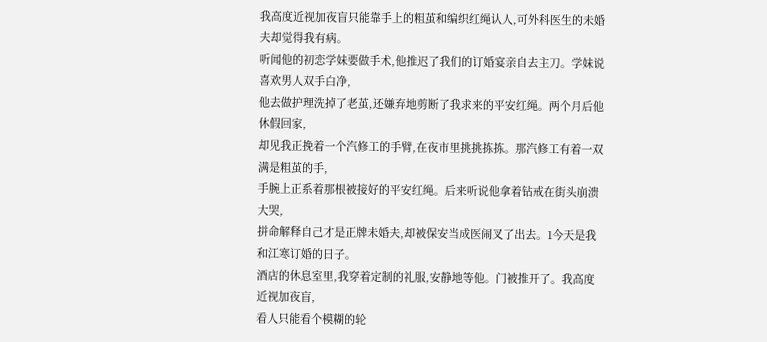我高度近视加夜盲只能靠手上的粗茧和编织红绳认人,可外科医生的未婚夫却觉得我有病。
听闻他的初恋学妹要做手术,他推迟了我们的订婚宴亲自去主刀。学妹说喜欢男人双手白净,
他去做护理洗掉了老茧,还嫌弃地剪断了我求来的平安红绳。两个月后他休假回家,
却见我正挽着一个汽修工的手臂,在夜市里挑挑拣拣。那汽修工有着一双满是粗茧的手,
手腕上正系着那根被接好的平安红绳。后来听说他拿着钻戒在街头崩溃大哭,
拼命解释自己才是正牌未婚夫,却被保安当成医闹叉了出去。1今天是我和江寒订婚的日子。
酒店的休息室里,我穿着定制的礼服,安静地等他。门被推开了。我高度近视加夜盲,
看人只能看个模糊的轮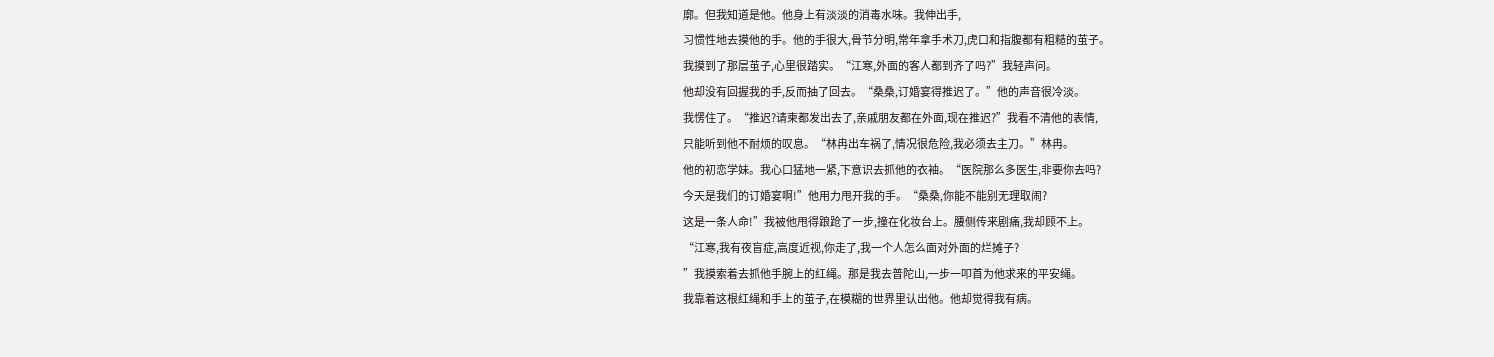廓。但我知道是他。他身上有淡淡的消毒水味。我伸出手,
习惯性地去摸他的手。他的手很大,骨节分明,常年拿手术刀,虎口和指腹都有粗糙的茧子。
我摸到了那层茧子,心里很踏实。“江寒,外面的客人都到齐了吗?”我轻声问。
他却没有回握我的手,反而抽了回去。“桑桑,订婚宴得推迟了。”他的声音很冷淡。
我愣住了。“推迟?请柬都发出去了,亲戚朋友都在外面,现在推迟?”我看不清他的表情,
只能听到他不耐烦的叹息。“林冉出车祸了,情况很危险,我必须去主刀。”林冉。
他的初恋学妹。我心口猛地一紧,下意识去抓他的衣袖。“医院那么多医生,非要你去吗?
今天是我们的订婚宴啊!”他用力甩开我的手。“桑桑,你能不能别无理取闹?
这是一条人命!”我被他甩得踉跄了一步,撞在化妆台上。腰侧传来剧痛,我却顾不上。
“江寒,我有夜盲症,高度近视,你走了,我一个人怎么面对外面的烂摊子?
”我摸索着去抓他手腕上的红绳。那是我去普陀山,一步一叩首为他求来的平安绳。
我靠着这根红绳和手上的茧子,在模糊的世界里认出他。他却觉得我有病。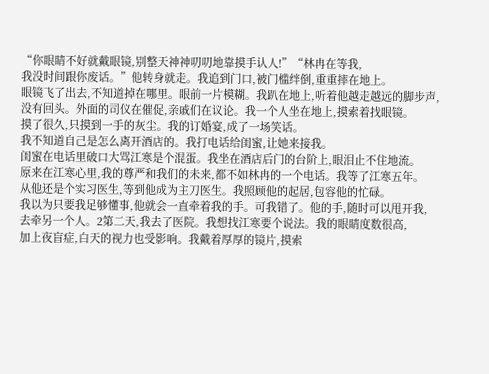“你眼睛不好就戴眼镜,别整天神神叨叨地靠摸手认人!”“林冉在等我,
我没时间跟你废话。”他转身就走。我追到门口,被门槛绊倒,重重摔在地上。
眼镜飞了出去,不知道掉在哪里。眼前一片模糊。我趴在地上,听着他越走越远的脚步声,
没有回头。外面的司仪在催促,亲戚们在议论。我一个人坐在地上,摸索着找眼镜。
摸了很久,只摸到一手的灰尘。我的订婚宴,成了一场笑话。
我不知道自己是怎么离开酒店的。我打电话给闺蜜,让她来接我。
闺蜜在电话里破口大骂江寒是个混蛋。我坐在酒店后门的台阶上,眼泪止不住地流。
原来在江寒心里,我的尊严和我们的未来,都不如林冉的一个电话。我等了江寒五年。
从他还是个实习医生,等到他成为主刀医生。我照顾他的起居,包容他的忙碌。
我以为只要我足够懂事,他就会一直牵着我的手。可我错了。他的手,随时可以甩开我,
去牵另一个人。2第二天,我去了医院。我想找江寒要个说法。我的眼睛度数很高,
加上夜盲症,白天的视力也受影响。我戴着厚厚的镜片,摸索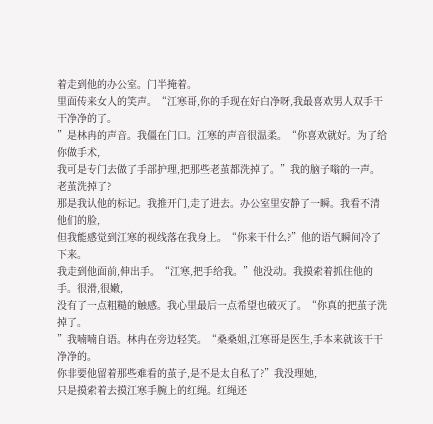着走到他的办公室。门半掩着。
里面传来女人的笑声。“江寒哥,你的手现在好白净呀,我最喜欢男人双手干干净净的了。
”是林冉的声音。我僵在门口。江寒的声音很温柔。“你喜欢就好。为了给你做手术,
我可是专门去做了手部护理,把那些老茧都洗掉了。”我的脑子嗡的一声。老茧洗掉了?
那是我认他的标记。我推开门,走了进去。办公室里安静了一瞬。我看不清他们的脸,
但我能感觉到江寒的视线落在我身上。“你来干什么?”他的语气瞬间冷了下来。
我走到他面前,伸出手。“江寒,把手给我。”他没动。我摸索着抓住他的手。很滑,很嫩,
没有了一点粗糙的触感。我心里最后一点希望也破灭了。“你真的把茧子洗掉了。
”我喃喃自语。林冉在旁边轻笑。“桑桑姐,江寒哥是医生,手本来就该干干净净的。
你非要他留着那些难看的茧子,是不是太自私了?”我没理她,
只是摸索着去摸江寒手腕上的红绳。红绳还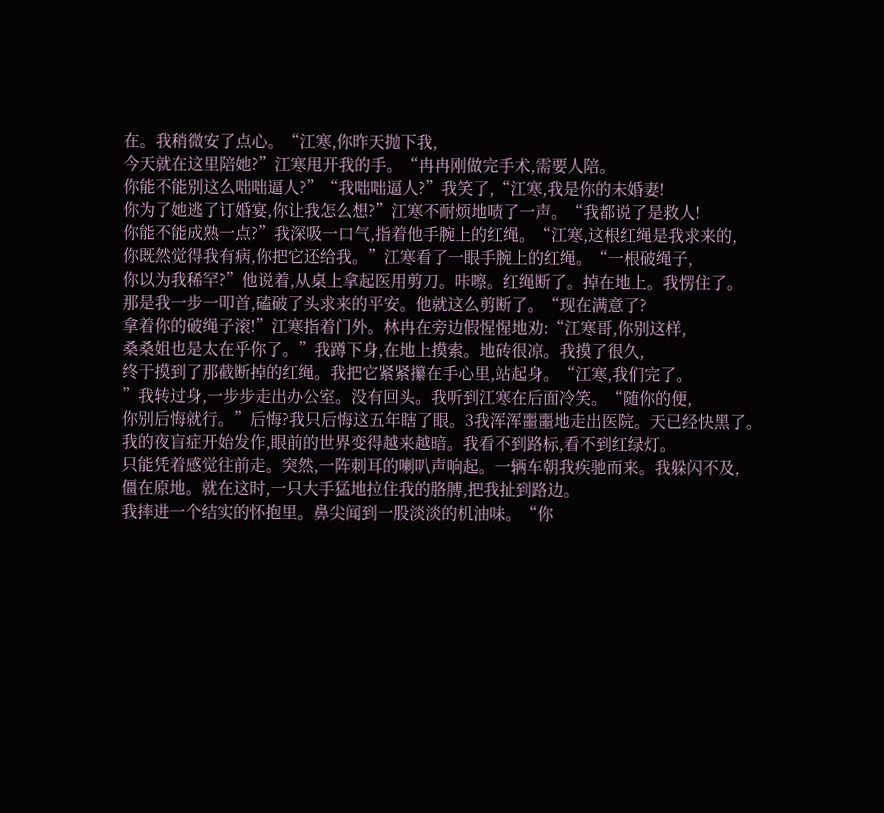在。我稍微安了点心。“江寒,你昨天抛下我,
今天就在这里陪她?”江寒甩开我的手。“冉冉刚做完手术,需要人陪。
你能不能别这么咄咄逼人?”“我咄咄逼人?”我笑了,“江寒,我是你的未婚妻!
你为了她逃了订婚宴,你让我怎么想?”江寒不耐烦地啧了一声。“我都说了是救人!
你能不能成熟一点?”我深吸一口气,指着他手腕上的红绳。“江寒,这根红绳是我求来的,
你既然觉得我有病,你把它还给我。”江寒看了一眼手腕上的红绳。“一根破绳子,
你以为我稀罕?”他说着,从桌上拿起医用剪刀。咔嚓。红绳断了。掉在地上。我愣住了。
那是我一步一叩首,磕破了头求来的平安。他就这么剪断了。“现在满意了?
拿着你的破绳子滚!”江寒指着门外。林冉在旁边假惺惺地劝:“江寒哥,你别这样,
桑桑姐也是太在乎你了。”我蹲下身,在地上摸索。地砖很凉。我摸了很久,
终于摸到了那截断掉的红绳。我把它紧紧攥在手心里,站起身。“江寒,我们完了。
”我转过身,一步步走出办公室。没有回头。我听到江寒在后面冷笑。“随你的便,
你别后悔就行。”后悔?我只后悔这五年瞎了眼。3我浑浑噩噩地走出医院。天已经快黑了。
我的夜盲症开始发作,眼前的世界变得越来越暗。我看不到路标,看不到红绿灯。
只能凭着感觉往前走。突然,一阵刺耳的喇叭声响起。一辆车朝我疾驰而来。我躲闪不及,
僵在原地。就在这时,一只大手猛地拉住我的胳膊,把我扯到路边。
我摔进一个结实的怀抱里。鼻尖闻到一股淡淡的机油味。“你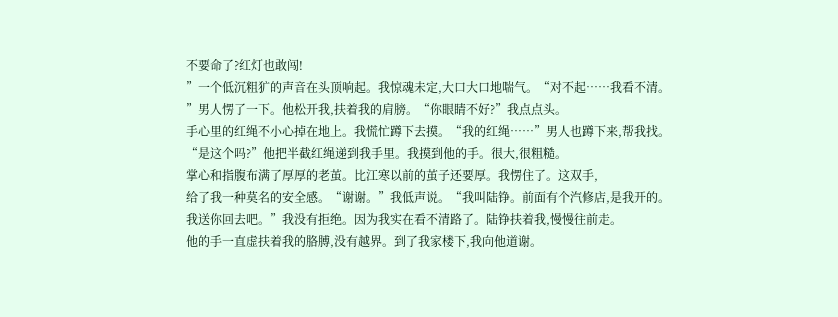不要命了?红灯也敢闯!
”一个低沉粗犷的声音在头顶响起。我惊魂未定,大口大口地喘气。“对不起……我看不清。
”男人愣了一下。他松开我,扶着我的肩膀。“你眼睛不好?”我点点头。
手心里的红绳不小心掉在地上。我慌忙蹲下去摸。“我的红绳……”男人也蹲下来,帮我找。
“是这个吗?”他把半截红绳递到我手里。我摸到他的手。很大,很粗糙。
掌心和指腹布满了厚厚的老茧。比江寒以前的茧子还要厚。我愣住了。这双手,
给了我一种莫名的安全感。“谢谢。”我低声说。“我叫陆铮。前面有个汽修店,是我开的。
我送你回去吧。”我没有拒绝。因为我实在看不清路了。陆铮扶着我,慢慢往前走。
他的手一直虚扶着我的胳膊,没有越界。到了我家楼下,我向他道谢。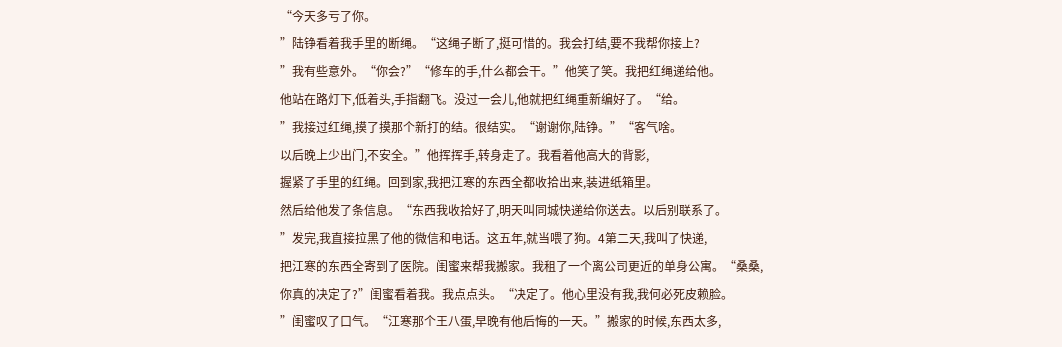“今天多亏了你。
”陆铮看着我手里的断绳。“这绳子断了,挺可惜的。我会打结,要不我帮你接上?
”我有些意外。“你会?”“修车的手,什么都会干。”他笑了笑。我把红绳递给他。
他站在路灯下,低着头,手指翻飞。没过一会儿,他就把红绳重新编好了。“给。
”我接过红绳,摸了摸那个新打的结。很结实。“谢谢你,陆铮。”“客气啥。
以后晚上少出门,不安全。”他挥挥手,转身走了。我看着他高大的背影,
握紧了手里的红绳。回到家,我把江寒的东西全都收拾出来,装进纸箱里。
然后给他发了条信息。“东西我收拾好了,明天叫同城快递给你送去。以后别联系了。
”发完,我直接拉黑了他的微信和电话。这五年,就当喂了狗。4第二天,我叫了快递,
把江寒的东西全寄到了医院。闺蜜来帮我搬家。我租了一个离公司更近的单身公寓。“桑桑,
你真的决定了?”闺蜜看着我。我点点头。“决定了。他心里没有我,我何必死皮赖脸。
”闺蜜叹了口气。“江寒那个王八蛋,早晚有他后悔的一天。”搬家的时候,东西太多,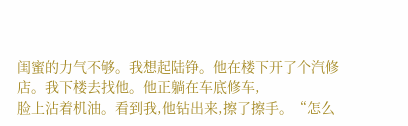闺蜜的力气不够。我想起陆铮。他在楼下开了个汽修店。我下楼去找他。他正躺在车底修车,
脸上沾着机油。看到我,他钻出来,擦了擦手。“怎么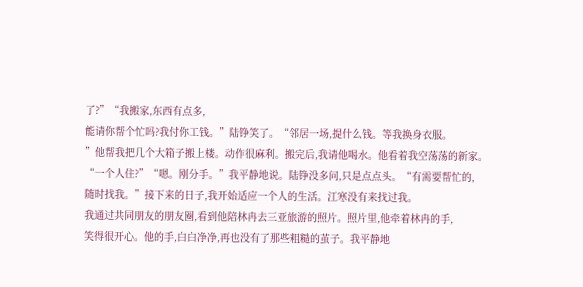了?”“我搬家,东西有点多,
能请你帮个忙吗?我付你工钱。”陆铮笑了。“邻居一场,提什么钱。等我换身衣服。
”他帮我把几个大箱子搬上楼。动作很麻利。搬完后,我请他喝水。他看着我空荡荡的新家。
“一个人住?”“嗯。刚分手。”我平静地说。陆铮没多问,只是点点头。“有需要帮忙的,
随时找我。”接下来的日子,我开始适应一个人的生活。江寒没有来找过我。
我通过共同朋友的朋友圈,看到他陪林冉去三亚旅游的照片。照片里,他牵着林冉的手,
笑得很开心。他的手,白白净净,再也没有了那些粗糙的茧子。我平静地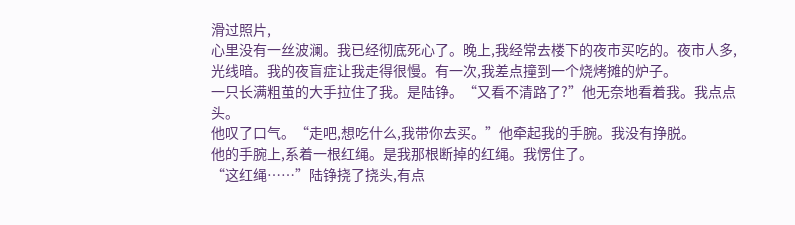滑过照片,
心里没有一丝波澜。我已经彻底死心了。晚上,我经常去楼下的夜市买吃的。夜市人多,
光线暗。我的夜盲症让我走得很慢。有一次,我差点撞到一个烧烤摊的炉子。
一只长满粗茧的大手拉住了我。是陆铮。“又看不清路了?”他无奈地看着我。我点点头。
他叹了口气。“走吧,想吃什么,我带你去买。”他牵起我的手腕。我没有挣脱。
他的手腕上,系着一根红绳。是我那根断掉的红绳。我愣住了。
“这红绳……”陆铮挠了挠头,有点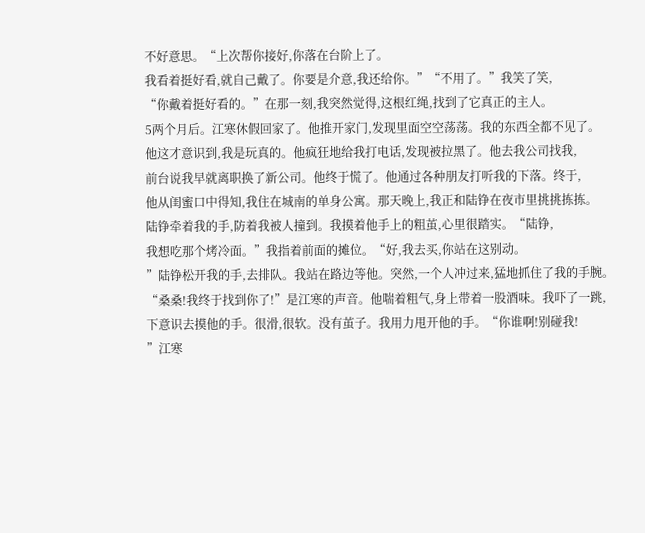不好意思。“上次帮你接好,你落在台阶上了。
我看着挺好看,就自己戴了。你要是介意,我还给你。”“不用了。”我笑了笑,
“你戴着挺好看的。”在那一刻,我突然觉得,这根红绳,找到了它真正的主人。
5两个月后。江寒休假回家了。他推开家门,发现里面空空荡荡。我的东西全都不见了。
他这才意识到,我是玩真的。他疯狂地给我打电话,发现被拉黑了。他去我公司找我,
前台说我早就离职换了新公司。他终于慌了。他通过各种朋友打听我的下落。终于,
他从闺蜜口中得知,我住在城南的单身公寓。那天晚上,我正和陆铮在夜市里挑挑拣拣。
陆铮牵着我的手,防着我被人撞到。我摸着他手上的粗茧,心里很踏实。“陆铮,
我想吃那个烤冷面。”我指着前面的摊位。“好,我去买,你站在这别动。
”陆铮松开我的手,去排队。我站在路边等他。突然,一个人冲过来,猛地抓住了我的手腕。
“桑桑!我终于找到你了!”是江寒的声音。他喘着粗气,身上带着一股酒味。我吓了一跳,
下意识去摸他的手。很滑,很软。没有茧子。我用力甩开他的手。“你谁啊!别碰我!
”江寒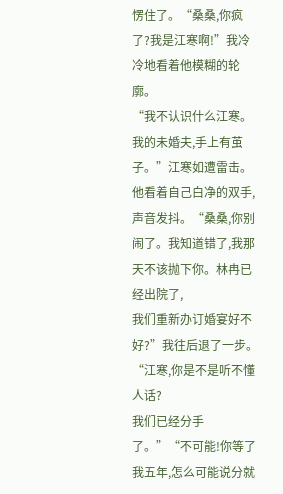愣住了。“桑桑,你疯了?我是江寒啊!”我冷冷地看着他模糊的轮廓。
“我不认识什么江寒。我的未婚夫,手上有茧子。”江寒如遭雷击。他看着自己白净的双手,
声音发抖。“桑桑,你别闹了。我知道错了,我那天不该抛下你。林冉已经出院了,
我们重新办订婚宴好不好?”我往后退了一步。“江寒,你是不是听不懂人话?
我们已经分手了。”“不可能!你等了我五年,怎么可能说分就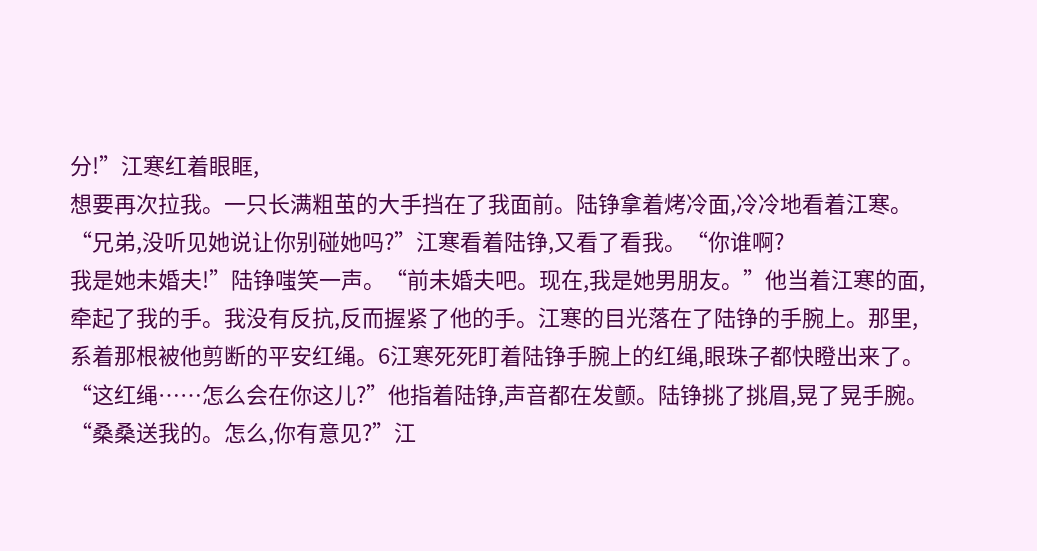分!”江寒红着眼眶,
想要再次拉我。一只长满粗茧的大手挡在了我面前。陆铮拿着烤冷面,冷冷地看着江寒。
“兄弟,没听见她说让你别碰她吗?”江寒看着陆铮,又看了看我。“你谁啊?
我是她未婚夫!”陆铮嗤笑一声。“前未婚夫吧。现在,我是她男朋友。”他当着江寒的面,
牵起了我的手。我没有反抗,反而握紧了他的手。江寒的目光落在了陆铮的手腕上。那里,
系着那根被他剪断的平安红绳。6江寒死死盯着陆铮手腕上的红绳,眼珠子都快瞪出来了。
“这红绳……怎么会在你这儿?”他指着陆铮,声音都在发颤。陆铮挑了挑眉,晃了晃手腕。
“桑桑送我的。怎么,你有意见?”江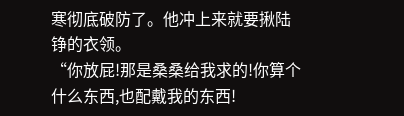寒彻底破防了。他冲上来就要揪陆铮的衣领。
“你放屁!那是桑桑给我求的!你算个什么东西,也配戴我的东西!